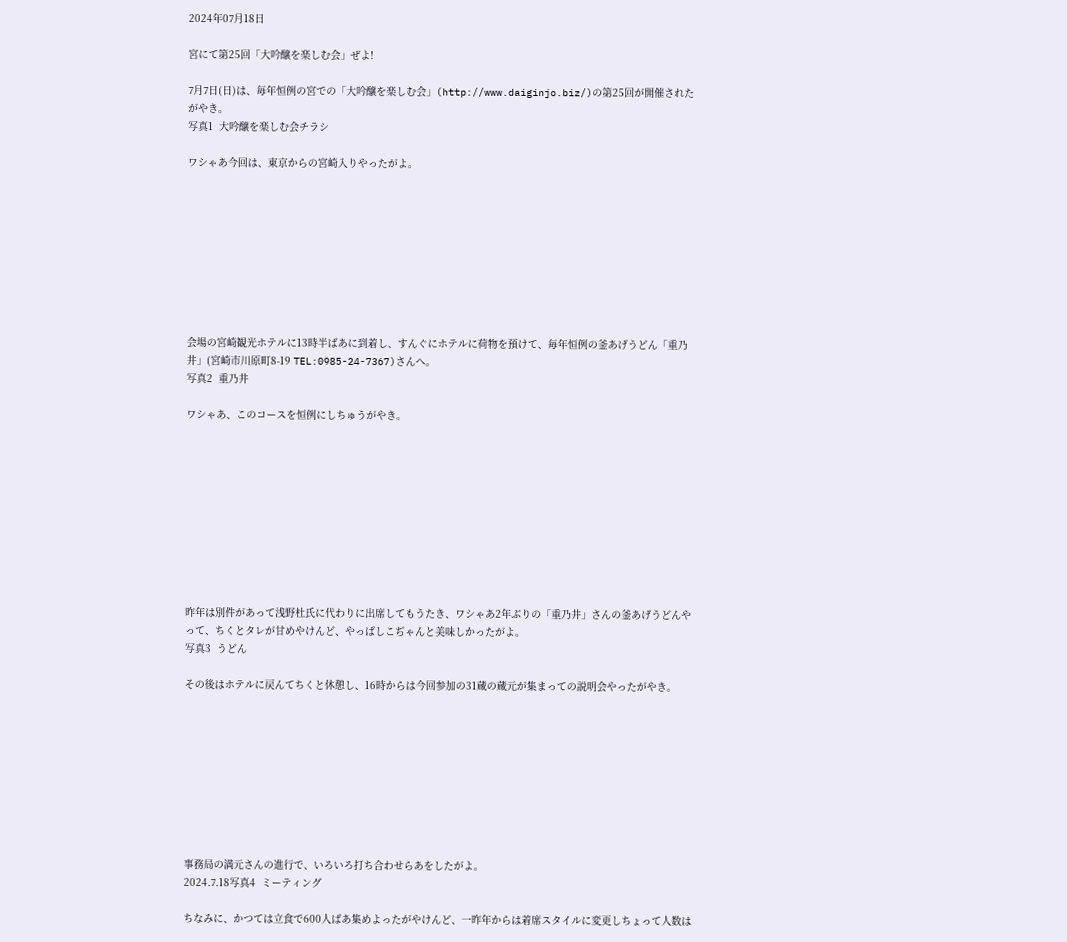2024年07月18日

宮にて第25回「大吟醸を楽しむ会」ぜよ!

7月7日(日)は、毎年恒例の宮での「大吟醸を楽しむ会」(http://www.daiginjo.biz/)の第25回が開催されたがやき。
写真1  大吟醸を楽しむ会チラシ

ワシゃあ今回は、東京からの宮崎入りやったがよ。









会場の宮崎観光ホテルに13時半ばあに到着し、すんぐにホテルに荷物を預けて、毎年恒例の釜あげうどん「重乃井」(宮崎市川原町8-19 TEL:0985-24-7367)さんへ。
写真2  重乃井

ワシゃあ、このコースを恒例にしちゅうがやき。










昨年は別件があって浅野杜氏に代わりに出席してもうたき、ワシゃあ2年ぶりの「重乃井」さんの釜あげうどんやって、ちくとタレが甘めやけんど、やっぱしこぢゃんと美味しかったがよ。
写真3  うどん

その後はホテルに戻んてちくと休憩し、16時からは今回参加の31蔵の蔵元が集まっての説明会やったがやき。









事務局の満元さんの進行で、いろいろ打ち合わせらあをしたがよ。
2024.7.18写真4  ミーティング

ちなみに、かつては立食で600人ばあ集めよったがやけんど、一昨年からは着席スタイルに変更しちょって人数は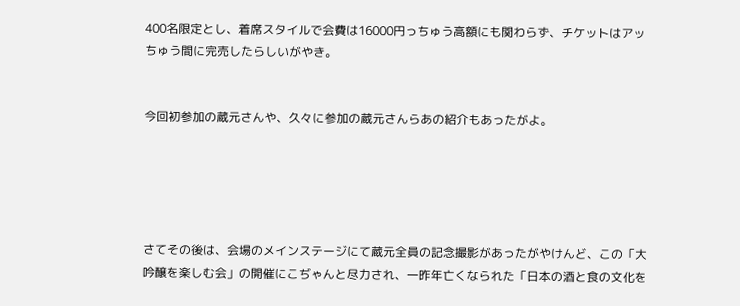400名限定とし、着席スタイルで会費は16000円っちゅう高額にも関わらず、チケットはアッちゅう間に完売したらしいがやき。


今回初参加の蔵元さんや、久々に参加の蔵元さんらあの紹介もあったがよ。





さてその後は、会場のメインステージにて蔵元全員の記念撮影があったがやけんど、この「大吟醸を楽しむ会」の開催にこぢゃんと尽力され、一昨年亡くなられた「日本の酒と食の文化を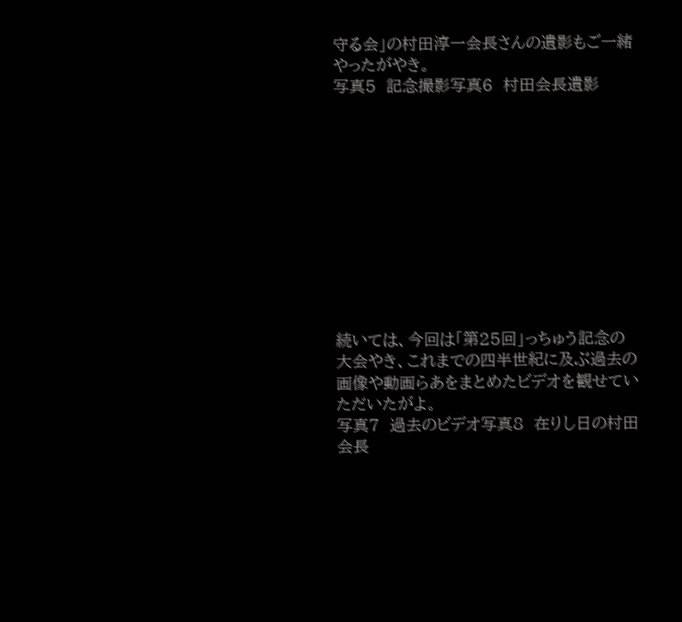守る会」の村田淳一会長さんの遺影もご一緒やったがやき。
写真5  記念撮影写真6  村田会長遺影











続いては、今回は「第25回」っちゅう記念の大会やき、これまでの四半世紀に及ぶ過去の画像や動画らあをまとめたビデオを観せていただいたがよ。
写真7  過去のビデオ写真8  在りし日の村田会長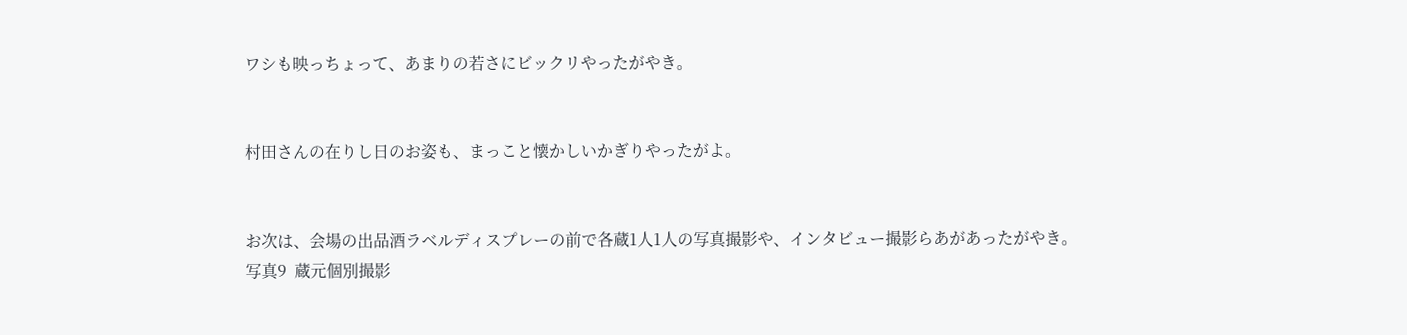ワシも映っちょって、あまりの若さにビックリやったがやき。


村田さんの在りし日のお姿も、まっこと懐かしいかぎりやったがよ。


お次は、会場の出品酒ラベルディスプレーの前で各蔵1人1人の写真撮影や、インタビュー撮影らあがあったがやき。
写真9  蔵元個別撮影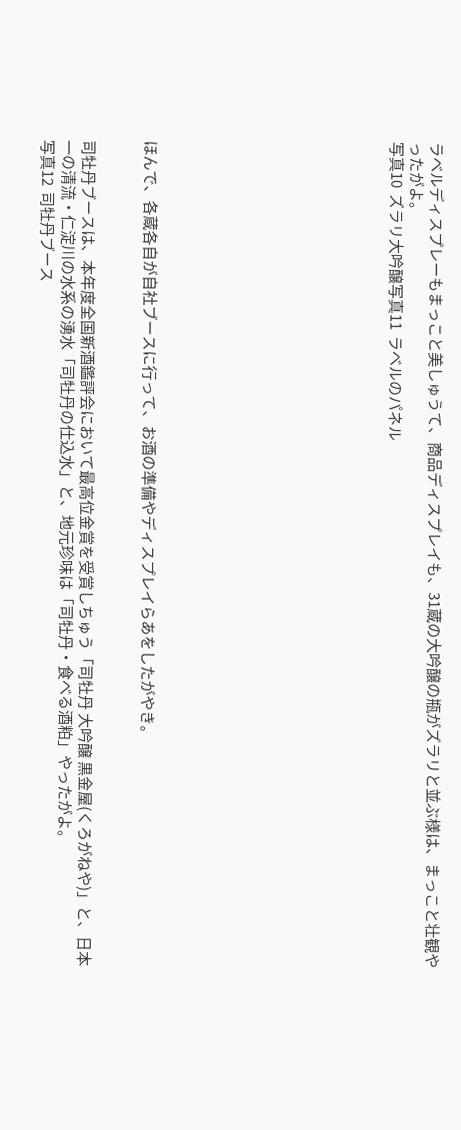ラベルディスプレーもまっこと美しゅうて、商品ディスプレイも、31蔵の大吟醸の瓶がズラリと並ぶ様は、まっこと壮観やったがよ。
写真10  ズラリ大吟醸写真11  ラベルのパネル











ほんで、各蔵各自が自社ブースに行って、お酒の準備やディスプレイらあをしたがやき。


司牡丹ブースは、本年度全国新酒鑑評会において最高位金賞を受賞しちゅう「司牡丹 大吟醸 黒金屋(くろがねや)」と、日本一の清流・仁淀川の水系の湧水「司牡丹の仕込水」と、地元珍味は「司牡丹・食べる酒粕」やったがよ。
写真12  司牡丹ブース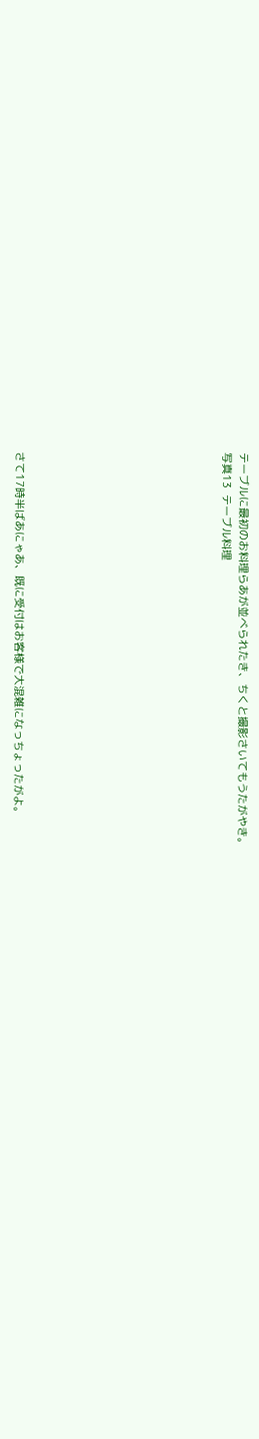テーブルに最初のお料理らあが並べられたき、ちくと撮影さいてもうたがやき。
写真13  テーブル料理











さて17時半ばあにゃあ、既に受付はお客様で大混雑になっちょったがよ。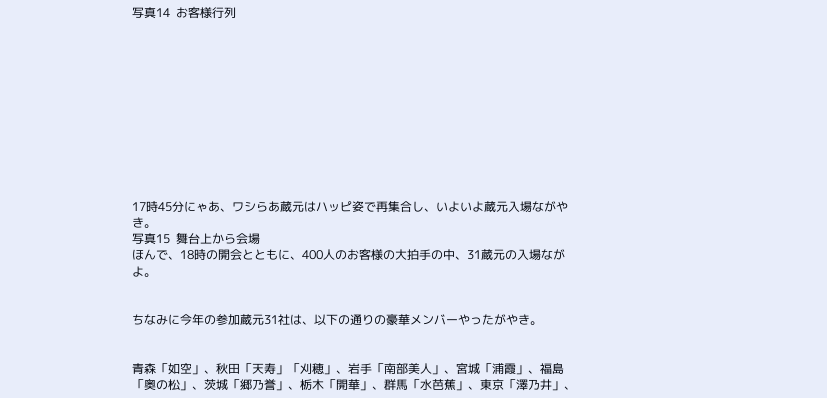写真14  お客様行列











17時45分にゃあ、ワシらあ蔵元はハッピ姿で再集合し、いよいよ蔵元入場ながやき。
写真15  舞台上から会場
ほんで、18時の開会とともに、400人のお客様の大拍手の中、31蔵元の入場ながよ。


ちなみに今年の参加蔵元31社は、以下の通りの豪華メンバーやったがやき。


青森「如空」、秋田「天寿」「刈穂」、岩手「南部美人」、宮城「浦霞」、福島「奥の松」、茨城「郷乃誉」、栃木「開華」、群馬「水芭蕉」、東京「澤乃井」、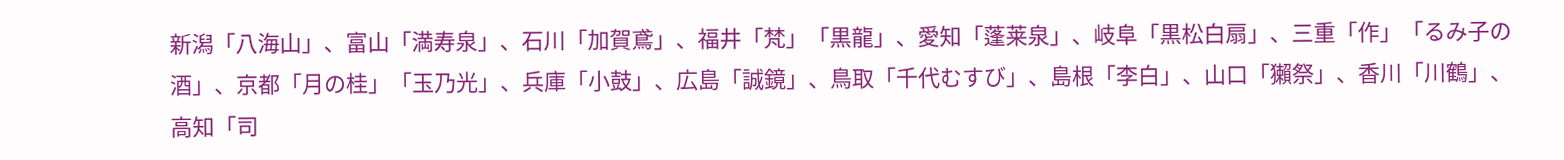新潟「八海山」、富山「満寿泉」、石川「加賀鳶」、福井「梵」「黒龍」、愛知「蓬莱泉」、岐阜「黒松白扇」、三重「作」「るみ子の酒」、京都「月の桂」「玉乃光」、兵庫「小鼓」、広島「誠鏡」、鳥取「千代むすび」、島根「李白」、山口「獺祭」、香川「川鶴」、高知「司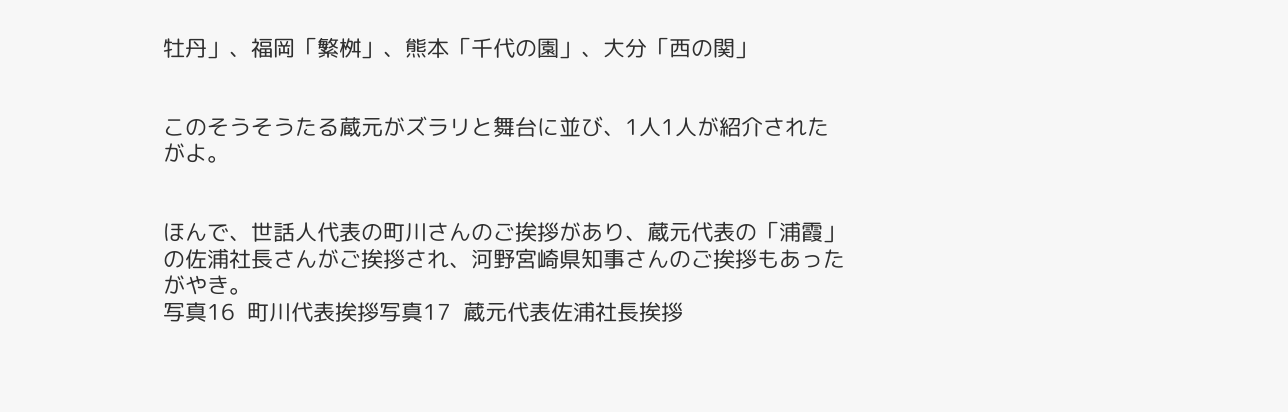牡丹」、福岡「繁桝」、熊本「千代の園」、大分「西の関」


このそうそうたる蔵元がズラリと舞台に並び、1人1人が紹介されたがよ。


ほんで、世話人代表の町川さんのご挨拶があり、蔵元代表の「浦霞」の佐浦社長さんがご挨拶され、河野宮崎県知事さんのご挨拶もあったがやき。
写真16  町川代表挨拶写真17  蔵元代表佐浦社長挨拶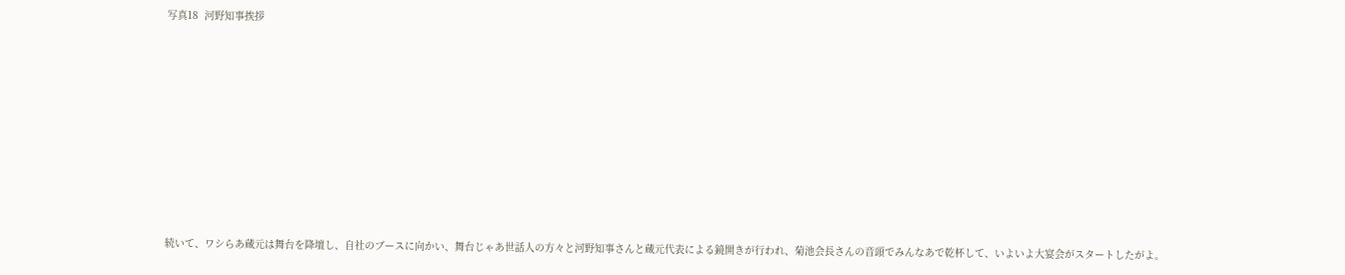写真18  河野知事挨拶











続いて、ワシらあ蔵元は舞台を降壇し、自社のブースに向かい、舞台じゃあ世話人の方々と河野知事さんと蔵元代表による鏡開きが行われ、菊池会長さんの音頭でみんなあで乾杯して、いよいよ大宴会がスタートしたがよ。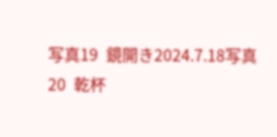写真19  鏡開き2024.7.18写真20  乾杯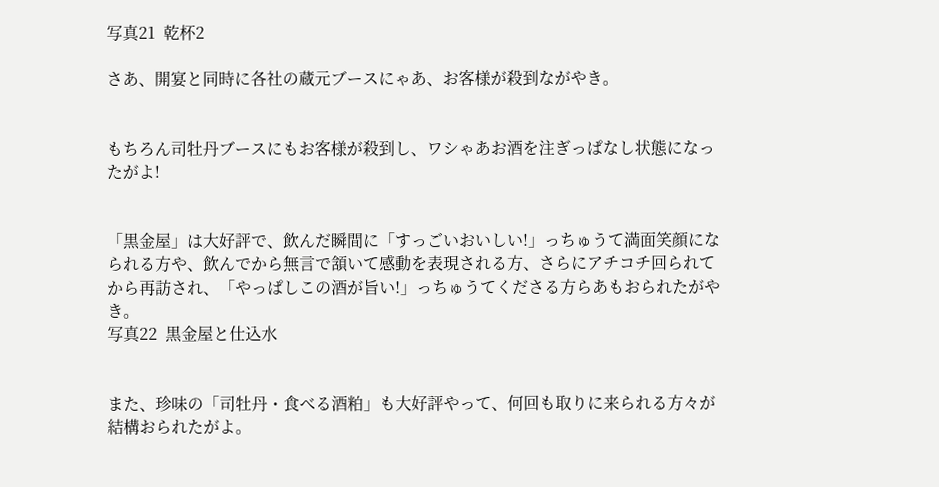写真21  乾杯2

さあ、開宴と同時に各社の蔵元ブースにゃあ、お客様が殺到ながやき。


もちろん司牡丹ブースにもお客様が殺到し、ワシゃあお酒を注ぎっぱなし状態になったがよ!


「黒金屋」は大好評で、飲んだ瞬間に「すっごいおいしい!」っちゅうて満面笑顔になられる方や、飲んでから無言で頷いて感動を表現される方、さらにアチコチ回られてから再訪され、「やっぱしこの酒が旨い!」っちゅうてくださる方らあもおられたがやき。
写真22  黒金屋と仕込水


また、珍味の「司牡丹・食べる酒粕」も大好評やって、何回も取りに来られる方々が結構おられたがよ。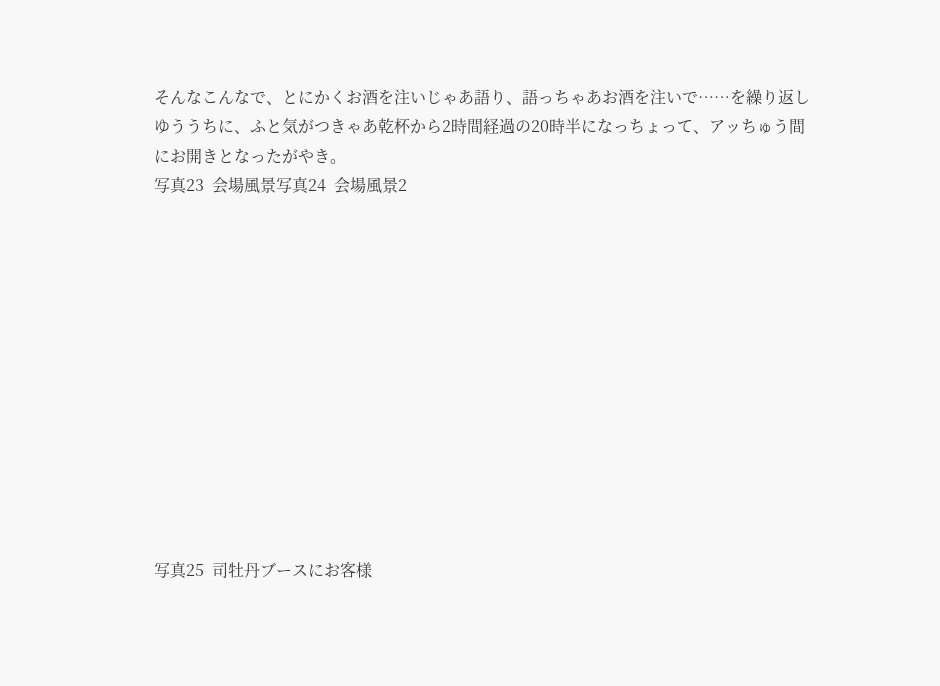そんなこんなで、とにかくお酒を注いじゃあ語り、語っちゃあお酒を注いで……を繰り返しゆううちに、ふと気がつきゃあ乾杯から2時間経過の20時半になっちょって、アッちゅう間にお開きとなったがやき。
写真23  会場風景写真24  会場風景2












写真25  司牡丹ブースにお客様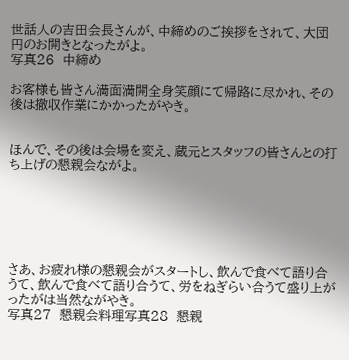世話人の吉田会長さんが、中締めのご挨拶をされて、大団円のお開きとなったがよ。
写真26  中締め

お客様も皆さん満面満開全身笑顔にて帰路に尽かれ、その後は撤収作業にかかったがやき。


ほんで、その後は会場を変え、蔵元とスタッフの皆さんとの打ち上げの懇親会ながよ。






さあ、お疲れ様の懇親会がスタートし、飲んで食べて語り合うて、飲んで食べて語り合うて、労をねぎらい合うて盛り上がったがは当然ながやき。
写真27  懇親会料理写真28  懇親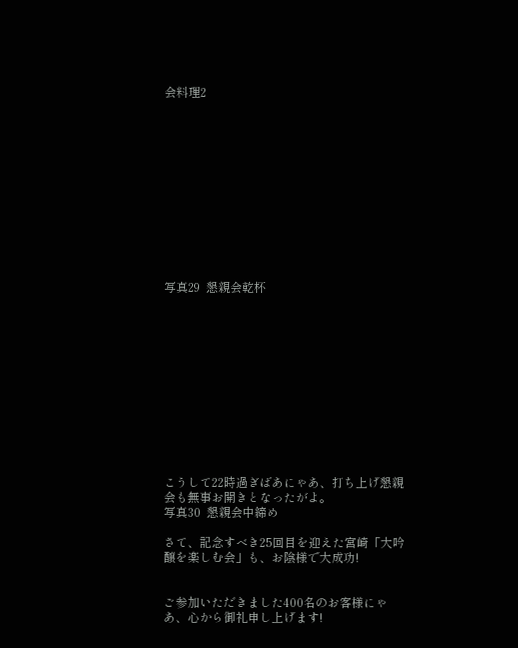会料理2












写真29  懇親会乾杯












こうして22時過ぎばあにゃあ、打ち上げ懇親会も無事お開きとなったがよ。
写真30  懇親会中締め

さて、記念すべき25回目を迎えた宮崎「大吟醸を楽しむ会」も、お陰様で大成功!


ご参加いただきました400名のお客様にゃあ、心から御礼申し上げます!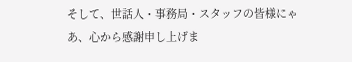そして、世話人・事務局・スタッフの皆様にゃあ、心から感謝申し上げま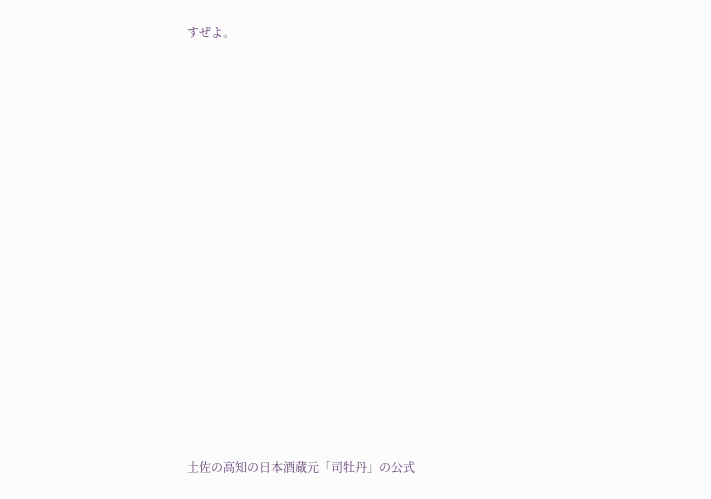すぜよ。
















土佐の高知の日本酒蔵元「司牡丹」の公式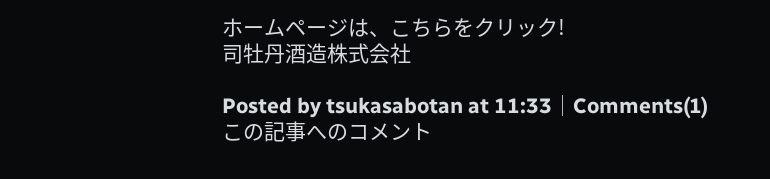ホームページは、こちらをクリック!
司牡丹酒造株式会社

Posted by tsukasabotan at 11:33│Comments(1)
この記事へのコメント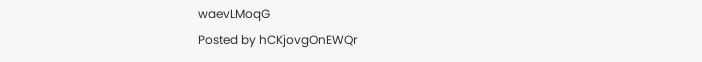waevLMoqG
Posted by hCKjovgOnEWQr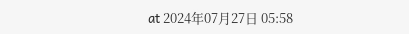at 2024年07月27日 05:58